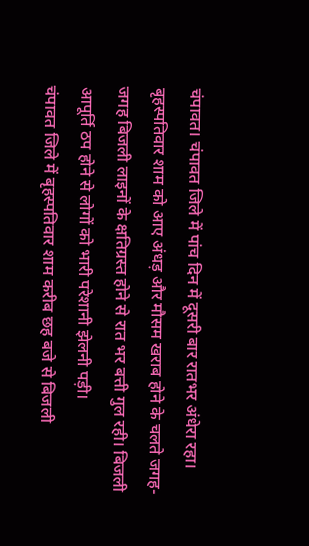चंपावत। चंपावत जिले में पांच दिन में दूसरी बार रातभर अंधेरा रहा। बृहस्पतिवार शाम को आए अंधड़ और मौसम खराब होने के चलते जगह-जगह बिजली लाइनों के क्षतिग्रस्त होने से रात भर बत्ती गुल रही। बिजली आपूर्ति ठप होने से लोगों को भारी परेशानी झेलनी पड़ी।
चंपावत जिले में बृहस्पतिवार शाम करीब छह बजे से बिजली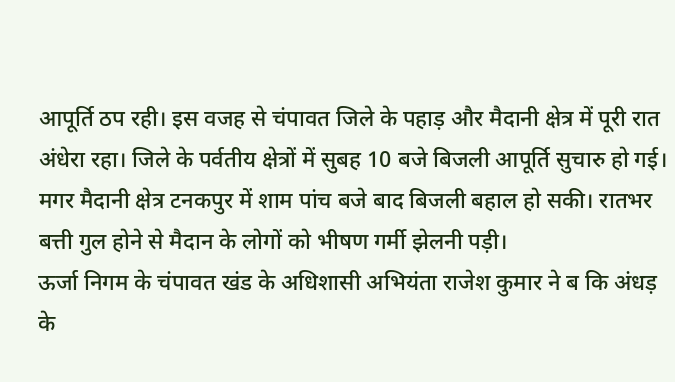आपूर्ति ठप रही। इस वजह से चंपावत जिले के पहाड़ और मैदानी क्षेत्र में पूरी रात अंधेरा रहा। जिले के पर्वतीय क्षेत्रों में सुबह 10 बजे बिजली आपूर्ति सुचारु हो गई। मगर मैदानी क्षेत्र टनकपुर में शाम पांच बजे बाद बिजली बहाल हो सकी। रातभर बत्ती गुल होने से मैदान के लोगों को भीषण गर्मी झेलनी पड़ी।
ऊर्जा निगम के चंपावत खंड के अधिशासी अभियंता राजेश कुमार ने ब कि अंधड़ के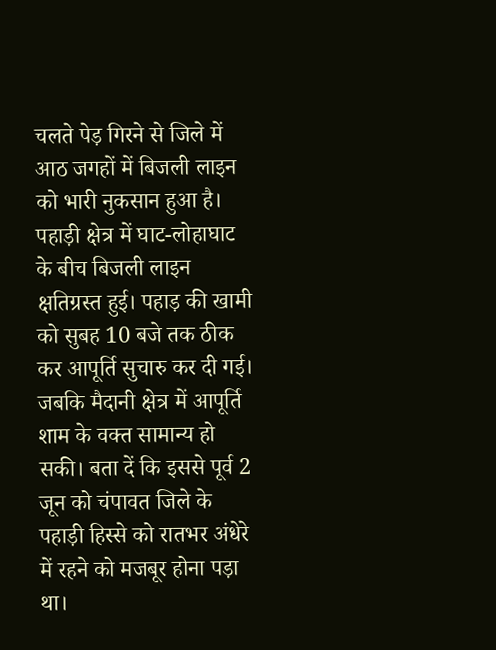चलते पेड़ गिरने से जिले में आठ जगहों में बिजली लाइन को भारी नुकसान हुआ है। पहाड़ी क्षेत्र में घाट-लोहाघाट के बीच बिजली लाइन क्षतिग्रस्त हुई। पहाड़ की खामी को सुबह 10 बजे तक ठीक कर आपूर्ति सुचारु कर दी गई। जबकि मैदानी क्षेत्र में आपूर्ति शाम के वक्त सामान्य हो सकी। बता दें कि इससे पूर्व 2 जून को चंपावत जिले के पहाड़ी हिस्से को रातभर अंधेरे में रहने को मजबूर होना पड़ा था।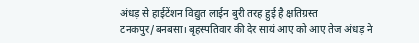अंधड़ से हाईटेंशन विद्युत लाईन बुरी तरह हुई है क्षतिग्रस्त
टनकपुर/बनबसा। बृहस्पतिवार की देर सायं आए को आए तेज अंधड़ ने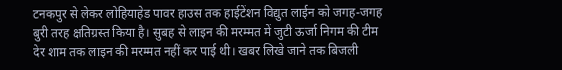टनकपुर से लेकर लोहियाहेड पावर हाउस तक हाईटेंशन विद्युत लाईन को जगह-जगह बुरी तरह क्षतिग्रस्त किया है। सुबह से लाइन की मरम्मत में जुटी ऊर्जा निगम की टीम देर शाम तक लाइन की मरम्मत नहीं कर पाई थी। खबर लिखे जाने तक बिजली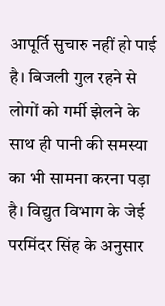आपूर्ति सुचारु नहीं हो पाई है। बिजली गुल रहने से लोगों को गर्मी झेलने के साथ ही पानी की समस्या का भी सामना करना पड़ा है। विद्युत विभाग के जेई परमिंदर सिंह के अनुसार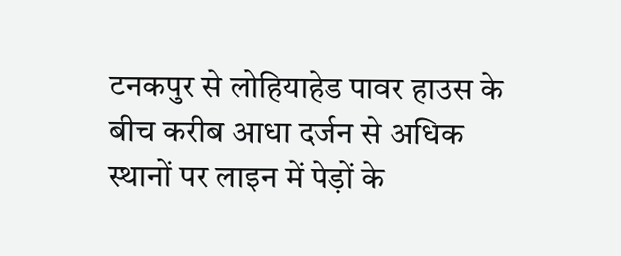टनकपुर से लोहियाहेड पावर हाउस के बीच करीब आधा दर्जन से अधिक स्थानों पर लाइन में पेड़ों के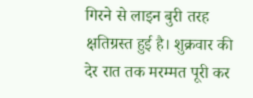गिरने से लाइन बुरी तरह क्षतिग्रस्त हुई है। शुक्रवार की देर रात तक मरम्मत पूरी कर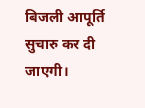बिजली आपूर्ति सुचारु कर दी जाएगी।